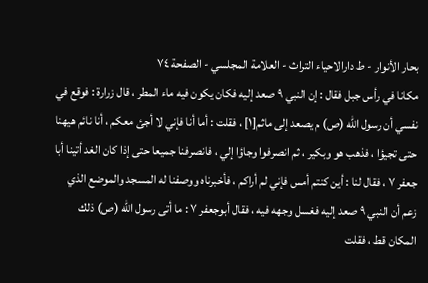بحار الأنوار - ط دارالاحیاء التراث - العلامة المجلسي - الصفحة ٧٤
مكانا في رأس جبل فقال : إن النبي ٩ صعد إليه فكان يكون فيه ماء المطر ، قال زرارة : فوقع في نفسي أن رسول الله (ص) م يصعد إلى ماثم[١] ، فقلت : أما أنا فإني لا أجئ معكم ، أنا نائم هيهنا حتى تجيؤا ، فذهب هو وبكير ، ثم انصرفوا وجاؤا إلي ، فانصرفنا جميعا حتى إذا كان الغد أتينا أبا جعفر ٧ ، فقال لنا : أين كنتم أمس فإني لم أراكم ، فأخبرناه ووصفنا له المسجد والموضع الذي زعم أن النبي ٩ صعد إليه فغسل وجهه فيه ، فقال أبوجعفر ٧ : ما أتى رسول الله (ص) ذلك المكان قط ، فقلت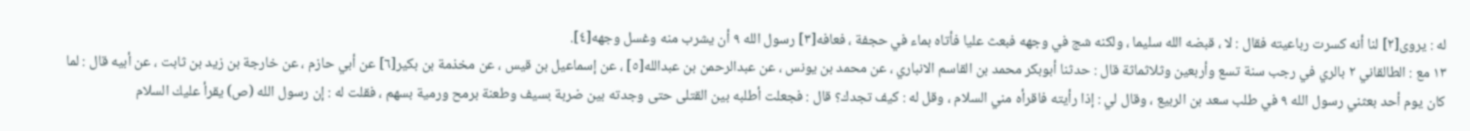له : يروى[٢] لنا أنه كسرت رباعيته فقال : لا ، قبضه الله سليما ، ولكنه شج في وجهه فبعث عليا فأتاه بماء في حجفة ، فعافه[٣] رسول الله ٩ أن يشرب منه وغسل وجهه[٤].
١٣ مع : الطالقاني ٢ بالري في رجب سنة تسع وأربعين وثلاثماثة قال : حدثنا أبوبكر محمد بن القاسم الانباري ، عن محمد بن يونس ، عن عبدالرحمن بن عبدالله[٥] ، عن إسماعيل بن قيس ، عن مخذمة بن بكير[٦] عن أبي حازم ، عن خارجة بن زيد بن ثابت ، عن أبيه قال : لما كان يوم أحد بعثني رسول الله ٩ في طلب سعد بن الربيع ، وقال لي : إذا رأيته فاقرأه مني السلام ، وقل له : كيف تجدك؟ قال : فجعلت أطلبه بين القتلى حتى وجدته بين ضربة بسيف وطعنة برمح ورمية بسهم ، فقلت له : إن رسول الله (ص) يقرأ عليك السلام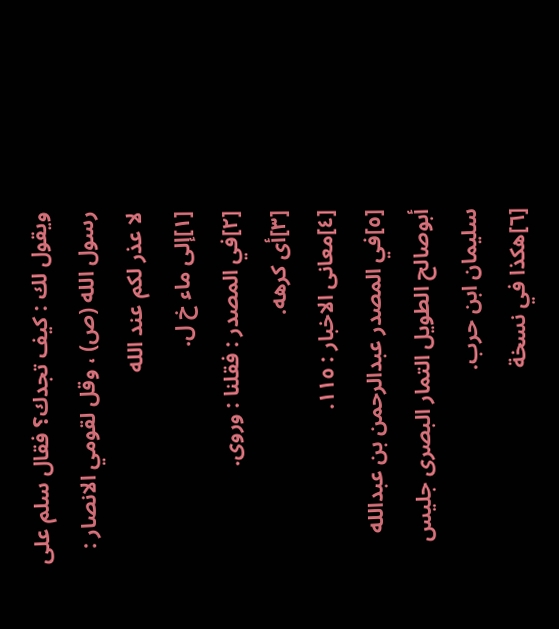ويقول لك : كيف تجدك؟ فقال سلم على رسول الله (ص) ، وقل لقومي الانصار : لا عذر لكم عند الله
[١]إلى ماء خ ل.
[٢]في المصدر : فقلنا : وروى.
[٣]أى كرهه.
[٤]معانى الاخبار : ١١٥.
[٥]في المصدر عبدالرحمن بن عبدالله أبوصالح الطويل التمار البصرى جليس سليمان ابن حرب.
[٦]هكذا في نسخة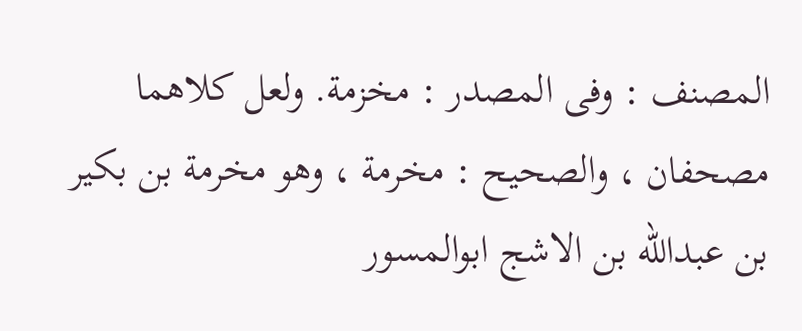المصنف : وفى المصدر : مخزمة. ولعل كلاهما مصحفان ، والصحيح : مخرمة ، وهو مخرمة بن بكير بن عبدالله بن الاشج ابوالمسور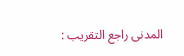المدنى راجع التقريب :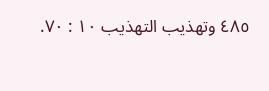٤٨٥ وتهذيب التهذيب ١٠ : ٧٠.